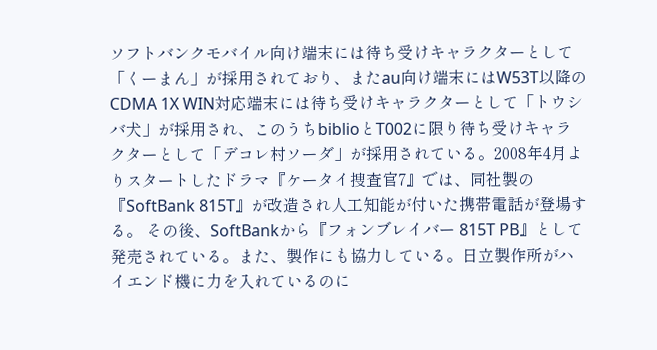ソフトバンクモバイル向け端末には待ち受けキャラクターとして「くーまん」が採用されており、またau向け端末にはW53T以降のCDMA 1X WIN対応端末には待ち受けキャラクターとして「トウシバ犬」が採用され、このうちbiblioとT002に限り待ち受けキャラクターとして「デコレ村ソーダ」が採用されている。2008年4月よりスタートしたドラマ『ケータイ捜査官7』では、同社製の『SoftBank 815T』が改造され人工知能が付いた携帯電話が登場する。 その後、SoftBankから『フォンブレイバー 815T PB』として発売されている。また、製作にも協力している。日立製作所がハイエンド機に力を入れているのに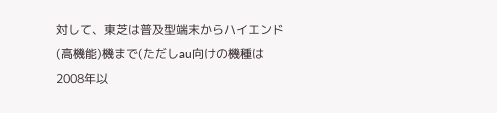対して、東芝は普及型端末からハイエンド(高機能)機まで(ただしau向けの機種は2008年以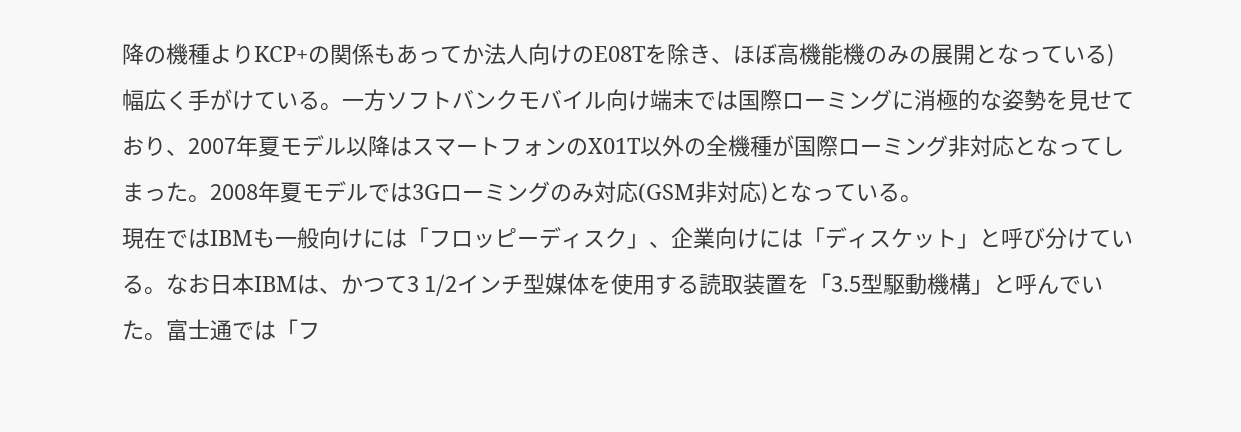降の機種よりKCP+の関係もあってか法人向けのE08Tを除き、ほぼ高機能機のみの展開となっている)幅広く手がけている。一方ソフトバンクモバイル向け端末では国際ローミングに消極的な姿勢を見せており、2007年夏モデル以降はスマートフォンのX01T以外の全機種が国際ローミング非対応となってしまった。2008年夏モデルでは3Gローミングのみ対応(GSM非対応)となっている。
現在ではIBMも一般向けには「フロッピーディスク」、企業向けには「ディスケット」と呼び分けている。なお日本IBMは、かつて3 1/2インチ型媒体を使用する読取装置を「3.5型駆動機構」と呼んでいた。富士通では「フ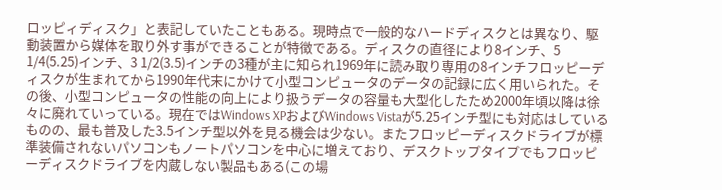ロッピィディスク」と表記していたこともある。現時点で一般的なハードディスクとは異なり、駆動装置から媒体を取り外す事ができることが特徴である。ディスクの直径により8インチ、5 1/4(5.25)インチ、3 1/2(3.5)インチの3種が主に知られ1969年に読み取り専用の8インチフロッピーディスクが生まれてから1990年代末にかけて小型コンピュータのデータの記録に広く用いられた。その後、小型コンピュータの性能の向上により扱うデータの容量も大型化したため2000年頃以降は徐々に廃れていっている。現在ではWindows XPおよびWindows Vistaが5.25インチ型にも対応はしているものの、最も普及した3.5インチ型以外を見る機会は少ない。またフロッピーディスクドライブが標準装備されないパソコンもノートパソコンを中心に増えており、デスクトップタイプでもフロッピーディスクドライブを内蔵しない製品もある(この場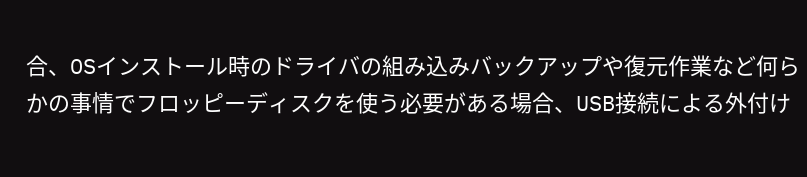合、OSインストール時のドライバの組み込みバックアップや復元作業など何らかの事情でフロッピーディスクを使う必要がある場合、USB接続による外付け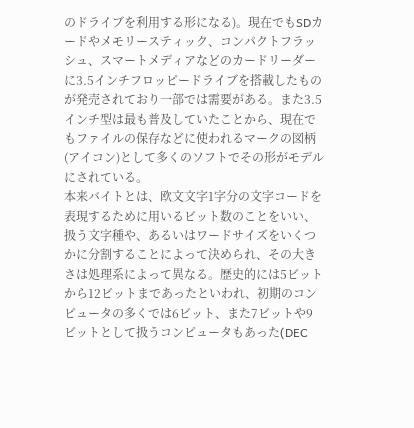のドライブを利用する形になる)。現在でもSDカードやメモリースティック、コンパクトフラッシュ、スマートメディアなどのカードリーダーに3.5インチフロッピードライブを搭載したものが発売されており一部では需要がある。また3.5インチ型は最も普及していたことから、現在でもファイルの保存などに使われるマークの図柄(アイコン)として多くのソフトでその形がモデルにされている。
本来バイトとは、欧文文字1字分の文字コードを表現するために用いるビット数のことをいい、扱う文字種や、あるいはワードサイズをいくつかに分割することによって決められ、その大きさは処理系によって異なる。歴史的には5ビットから12ビットまであったといわれ、初期のコンピュータの多くでは6ビット、また7ビットや9ビットとして扱うコンピュータもあった(DEC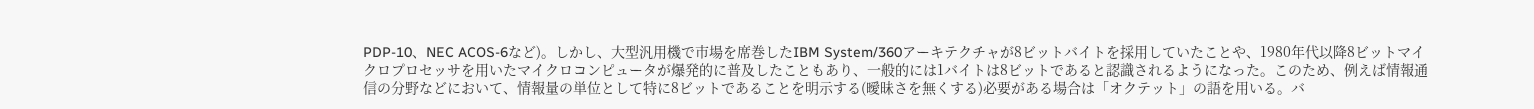PDP-10、NEC ACOS-6など)。しかし、大型汎用機で市場を席巻したIBM System/360アーキテクチャが8ビットバイトを採用していたことや、1980年代以降8ビットマイクロプロセッサを用いたマイクロコンピュータが爆発的に普及したこともあり、一般的には1バイトは8ビットであると認識されるようになった。このため、例えば情報通信の分野などにおいて、情報量の単位として特に8ビットであることを明示する(曖昧さを無くする)必要がある場合は「オクテット」の語を用いる。バ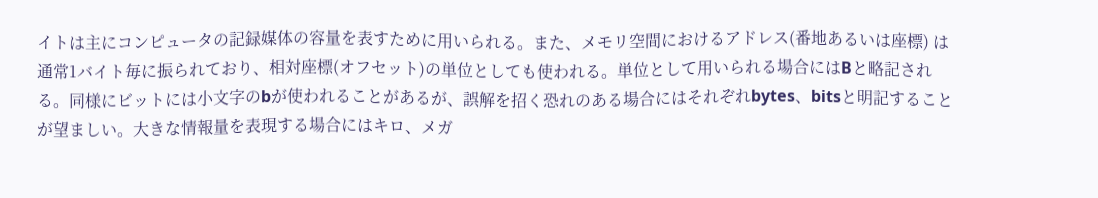イトは主にコンピュータの記録媒体の容量を表すために用いられる。また、メモリ空間におけるアドレス(番地あるいは座標) は通常1バイト毎に振られており、相対座標(オフセット)の単位としても使われる。単位として用いられる場合にはBと略記される。同様にビットには小文字のbが使われることがあるが、誤解を招く恐れのある場合にはそれぞれbytes、bitsと明記することが望ましい。大きな情報量を表現する場合にはキロ、メガ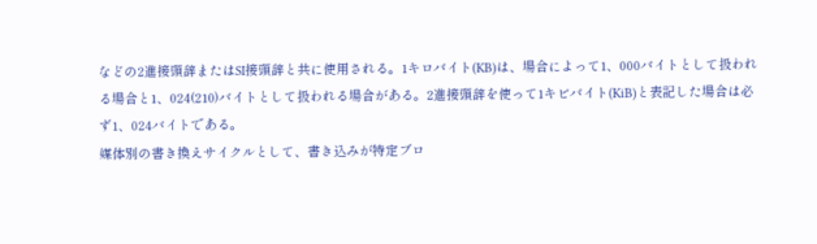などの2進接頭辞またはSI接頭辞と共に使用される。1キロバイト(KB)は、場合によって1、000バイトとして扱われる場合と1、024(210)バイトとして扱われる場合がある。2進接頭辞を使って1キビバイト(KiB)と表記した場合は必ず1、024バイトである。
媒体別の書き換えサイクルとして、書き込みが特定ブロ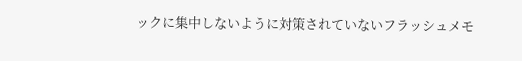ックに集中しないように対策されていないフラッシュメモ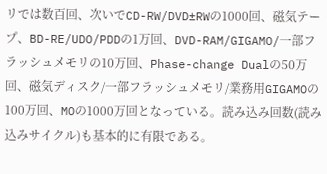リでは数百回、次いでCD-RW/DVD±RWの1000回、磁気テープ、BD-RE/UDO/PDDの1万回、DVD-RAM/GIGAMO/一部フラッシュメモリの10万回、Phase-change Dualの50万回、磁気ディスク/一部フラッシュメモリ/業務用GIGAMOの100万回、MOの1000万回となっている。読み込み回数(読み込みサイクル)も基本的に有限である。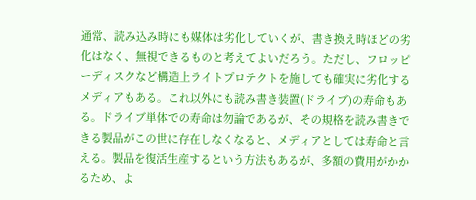通常、読み込み時にも媒体は劣化していくが、書き換え時ほどの劣化はなく、無視できるものと考えてよいだろう。ただし、フロッピーディスクなど構造上ライトプロテクトを施しても確実に劣化するメディアもある。これ以外にも読み書き装置(ドライブ)の寿命もある。ドライブ単体での寿命は勿論であるが、その規格を読み書きできる製品がこの世に存在しなくなると、メディアとしては寿命と言える。製品を復活生産するという方法もあるが、多額の費用がかかるため、よ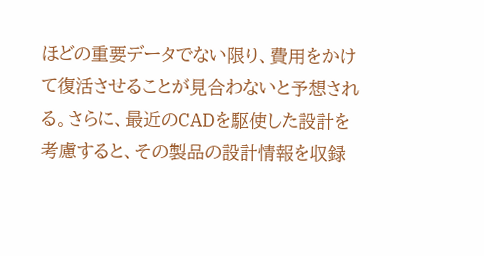ほどの重要データでない限り、費用をかけて復活させることが見合わないと予想される。さらに、最近のCADを駆使した設計を考慮すると、その製品の設計情報を収録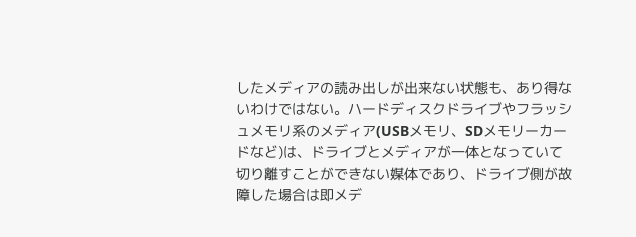したメディアの読み出しが出来ない状態も、あり得ないわけではない。ハードディスクドライブやフラッシュメモリ系のメディア(USBメモリ、SDメモリーカードなど)は、ドライブとメディアが一体となっていて切り離すことができない媒体であり、ドライブ側が故障した場合は即メデ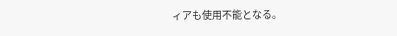ィアも使用不能となる。